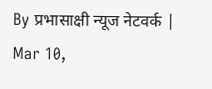By प्रभासाक्षी न्यूज नेटवर्क | Mar 10,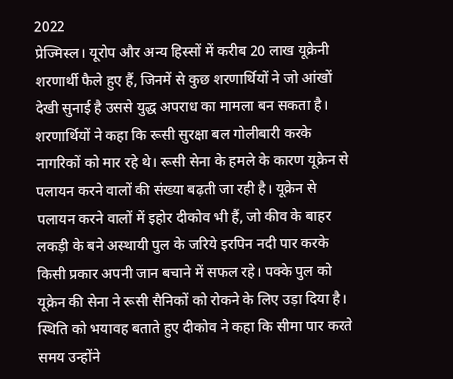2022
प्रेज्मिस्ल। यूरोप और अन्य हिस्सों में करीब 20 लाख यूक्रेनी शरणार्थी फैले हुए हैं, जिनमें से कुछ शरणार्थियों ने जो आंखों देखी सुनाई है उससे युद्ध अपराध का मामला बन सकता है। शरणार्थियों ने कहा कि रूसी सुरक्षा बल गोलीबारी करके नागरिकों को मार रहे थे। रूसी सेना के हमले के कारण यूक्रेन से पलायन करने वालों की संख्या बढ़ती जा रही है। यूक्रेन से पलायन करने वालों में इहोर दीकोव भी हैं, जो कीव के बाहर लकड़ी के बने अस्थायी पुल के जरिये इरपिन नदी पार करके किसी प्रकार अपनी जान बचाने में सफल रहे। पक्के पुल को यूक्रेन की सेना ने रूसी सैनिकों को रोकने के लिए उड़ा दिया है। स्थिति को भयावह बताते हुए दीकोव ने कहा कि सीमा पार करते समय उन्होंने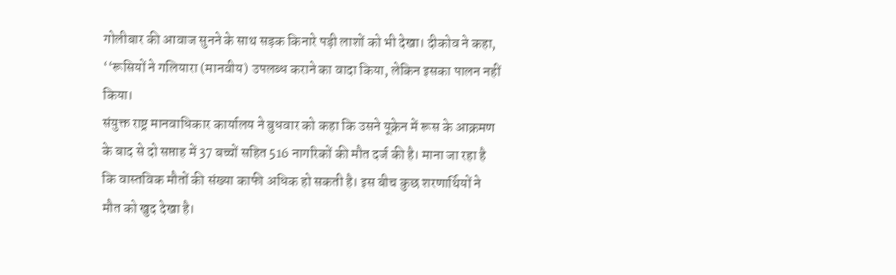गोलीबार की आवाज सुनने के साथ सड़क किनारे पड़ी लाशों को भी देखा। दीकोव ने कहा, ‘‘रूसियों ने गलियारा (मानवीय) उपलब्ध कराने का वादा किया, लेकिन इसका पालन नहीं किया।
संयुक्त राष्ट्र मानवाधिकार कार्यालय ने बुधवार को कहा कि उसने यूक्रेन में रूस के आक्रमण के बाद से दो सप्ताह में 37 बच्चों सहित 516 नागरिकों की मौत दर्ज की है। माना जा रहा है कि वास्तविक मौतों की संख्या काफी अधिक हो सकती है। इस बीच कुछ शरणार्थियों ने मौत को खुद देखा है।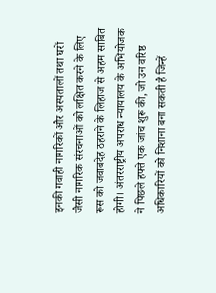इनकी गवाही नागरिकों और अस्पतालों तथा घरों जैसी नागरिक संरचनाओं को लक्षित करने के लिए रूस को जवाबदेह ठहराने के लिहाज से अहम साबित होगी। अंतरराष्ट्रीय अपराध न्यायालय के अभियोजक ने पिछले हफ्ते एक जांच शुरू की, जो उन वरिष्ठ अधिकारियों को निशाना बना सकती है जिन्हें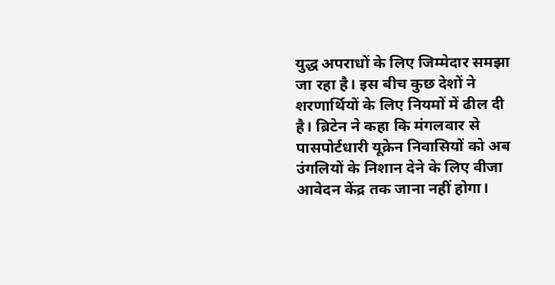युद्ध अपराधों के लिए जिम्मेदार समझा जा रहा है। इस बीच कुछ देशों ने शरणार्थियों के लिए नियमों में ढील दी है। ब्रिटेन ने कहा कि मंगलवार से पासपोर्टधारी यूक्रेन निवासियों को अब उंगलियों के निशान देने के लिए वीजा आवेदन केंद्र तक जाना नहीं होगा।